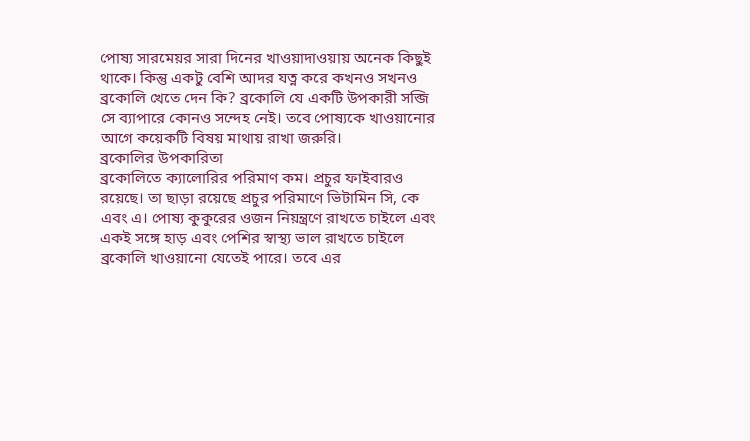পোষ্য সারমেয়র সারা দিনের খাওয়াদাওয়ায় অনেক কিছুই থাকে। কিন্তু একটু বেশি আদর যত্ন করে কখনও সখনও ব্রকোলি খেতে দেন কি? ব্রকোলি যে একটি উপকারী সব্জি সে ব্যাপারে কোনও সন্দেহ নেই। তবে পোষ্যকে খাওয়ানোর আগে কয়েকটি বিষয় মাথায় রাখা জরুরি।
ব্রকোলির উপকারিতা
ব্রকোলিতে ক্যালোরির পরিমাণ কম। প্রচুর ফাইবারও রয়েছে। তা ছাড়া রয়েছে প্রচুর পরিমাণে ভিটামিন সি, কে এবং এ। পোষ্য কুকুরের ওজন নিয়ন্ত্রণে রাখতে চাইলে এবং একই সঙ্গে হাড় এবং পেশির স্বাস্থ্য ভাল রাখতে চাইলে ব্রকোলি খাওয়ানো যেতেই পারে। তবে এর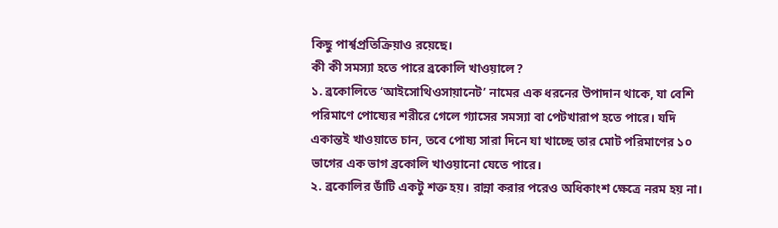কিছু পার্শ্বপ্রতিক্রিয়াও রয়েছে।
কী কী সমস্যা হতে পারে ব্রকোলি খাওয়ালে?
১. ব্রকোলিতে ‘আইসোথিওসায়ানেট’ নামের এক ধরনের উপাদান থাকে, যা বেশি পরিমাণে পোষ্যের শরীরে গেলে গ্যাসের সমস্যা বা পেটখারাপ হতে পারে। যদি একান্তই খাওয়াতে চান, তবে পোষ্য সারা দিনে যা খাচ্ছে তার মোট পরিমাণের ১০ ভাগের এক ভাগ ব্রকোলি খাওয়ানো যেতে পারে।
২. ব্রকোলির ডাঁটি একটু শক্ত হয়। রান্না করার পরেও অধিকাংশ ক্ষেত্রে নরম হয় না।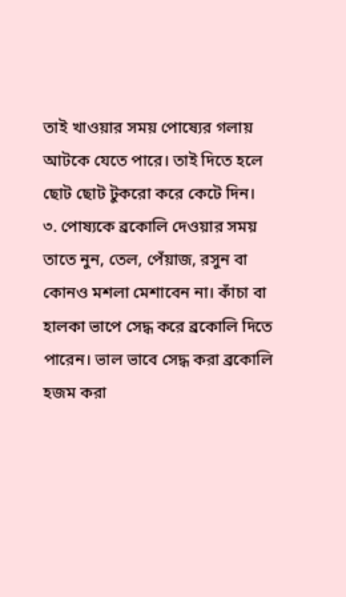তাই খাওয়ার সময় পোষ্যের গলায় আটকে যেতে পারে। তাই দিতে হলে ছোট ছোট টুকরো করে কেটে দিন।
৩. পোষ্যকে ব্রকোলি দেওয়ার সময় তাতে নুন, তেল, পেঁয়াজ, রসুন বা কোনও মশলা মেশাবেন না। কাঁচা বা হালকা ভাপে সেদ্ধ করে ব্রকোলি দিতে পারেন। ভাল ভাবে সেদ্ধ করা ব্রকোলি হজম করা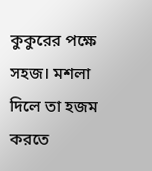কুকুরের পক্ষে সহজ। মশলা দিলে তা হজম করতে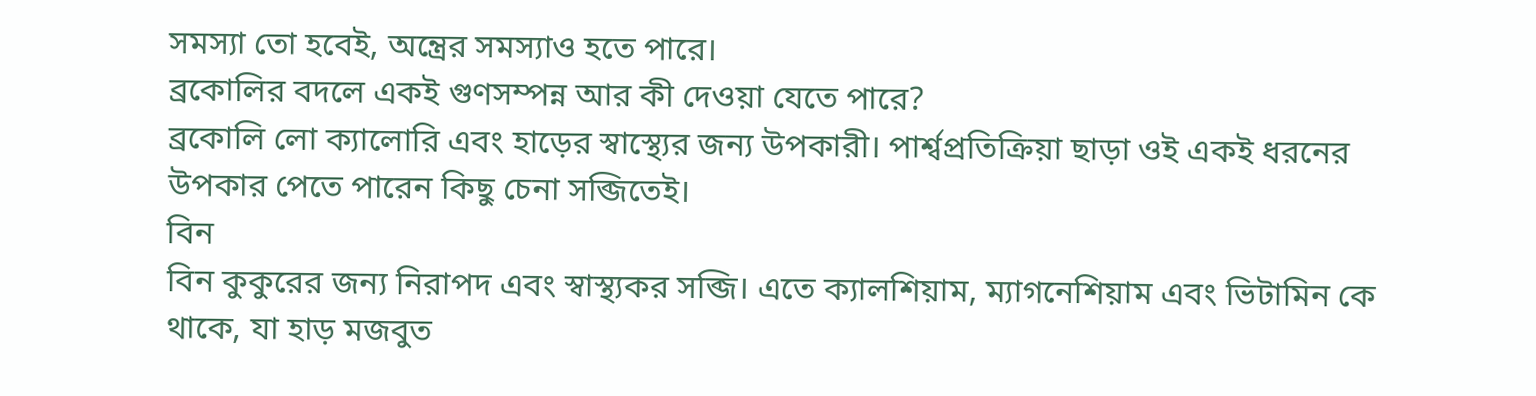সমস্যা তো হবেই, অন্ত্রের সমস্যাও হতে পারে।
ব্রকোলির বদলে একই গুণসম্পন্ন আর কী দেওয়া যেতে পারে?
ব্রকোলি লো ক্যালোরি এবং হাড়ের স্বাস্থ্যের জন্য উপকারী। পার্শ্বপ্রতিক্রিয়া ছাড়া ওই একই ধরনের উপকার পেতে পারেন কিছু চেনা সব্জিতেই।
বিন
বিন কুকুরের জন্য নিরাপদ এবং স্বাস্থ্যকর সব্জি। এতে ক্যালশিয়াম, ম্যাগনেশিয়াম এবং ভিটামিন কে থাকে, যা হাড় মজবুত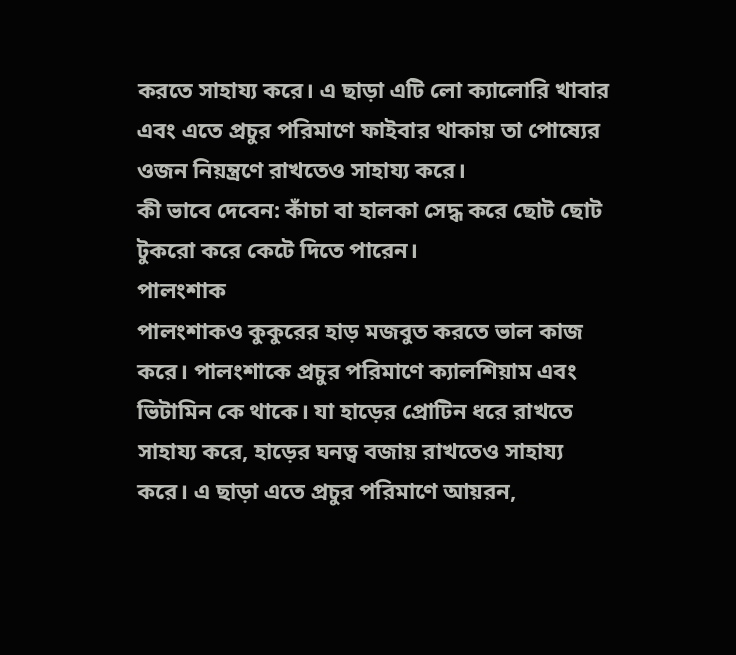করতে সাহায্য করে। এ ছাড়া এটি লো ক্যালোরি খাবার এবং এতে প্রচুর পরিমাণে ফাইবার থাকায় তা পোষ্যের ওজন নিয়ন্ত্রণে রাখতেও সাহায্য করে।
কী ভাবে দেবেন: কাঁচা বা হালকা সেদ্ধ করে ছোট ছোট টুকরো করে কেটে দিতে পারেন।
পালংশাক
পালংশাকও কুকুরের হাড় মজবুত করতে ভাল কাজ করে। পালংশাকে প্রচুর পরিমাণে ক্যালশিয়াম এবং ভিটামিন কে থাকে। যা হাড়ের প্রোটিন ধরে রাখতে সাহায্য করে, হাড়ের ঘনত্ব বজায় রাখতেও সাহায্য করে। এ ছাড়া এতে প্রচুর পরিমাণে আয়রন,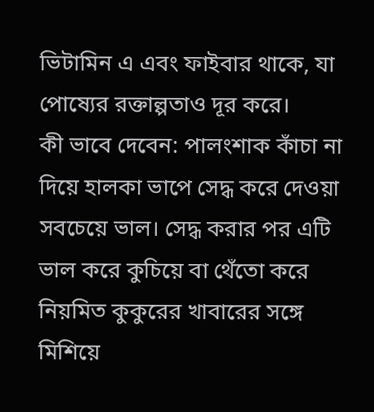ভিটামিন এ এবং ফাইবার থাকে, যা পোষ্যের রক্তাল্পতাও দূর করে।
কী ভাবে দেবেন: পালংশাক কাঁচা না দিয়ে হালকা ভাপে সেদ্ধ করে দেওয়া সবচেয়ে ভাল। সেদ্ধ করার পর এটি ভাল করে কুচিয়ে বা থেঁতো করে নিয়মিত কুকুরের খাবারের সঙ্গে মিশিয়ে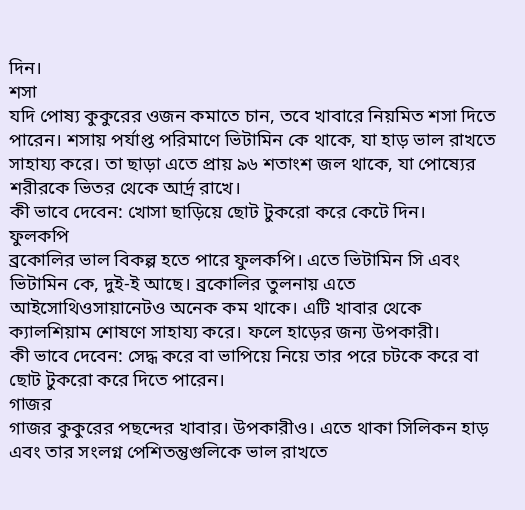দিন।
শসা
যদি পোষ্য কুকুরের ওজন কমাতে চান, তবে খাবারে নিয়মিত শসা দিতে পারেন। শসায় পর্যাপ্ত পরিমাণে ভিটামিন কে থাকে, যা হাড় ভাল রাখতে সাহায্য করে। তা ছাড়া এতে প্রায় ৯৬ শতাংশ জল থাকে, যা পোষ্যের শরীরকে ভিতর থেকে আর্দ্র রাখে।
কী ভাবে দেবেন: খোসা ছাড়িয়ে ছোট টুকরো করে কেটে দিন।
ফুলকপি
ব্রকোলির ভাল বিকল্প হতে পারে ফুলকপি। এতে ভিটামিন সি এবং ভিটামিন কে, দুই-ই আছে। ব্রকোলির তুলনায় এতে আইসোথিওসায়ানেটও অনেক কম থাকে। এটি খাবার থেকে ক্যালশিয়াম শোষণে সাহায্য করে। ফলে হাড়ের জন্য উপকারী।
কী ভাবে দেবেন: সেদ্ধ করে বা ভাপিয়ে নিয়ে তার পরে চটকে করে বা ছোট টুকরো করে দিতে পারেন।
গাজর
গাজর কুকুরের পছন্দের খাবার। উপকারীও। এতে থাকা সিলিকন হাড় এবং তার সংলগ্ন পেশিতন্তুগুলিকে ভাল রাখতে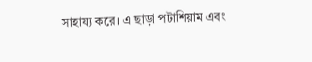সাহায্য করে। এ ছাড়া পটাশিয়াম এবং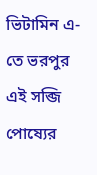ভিটামিন এ-তে ভরপুর এই সব্জি পোষ্যের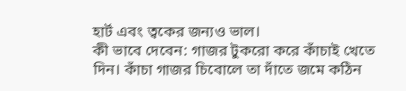হার্ট এবং ত্বকের জন্যও ভাল।
কী ভাবে দেবেন: গাজর টুকরো করে কাঁচাই খেতে দিন। কাঁচা গাজর চিবোলে তা দাঁতে জমে কঠিন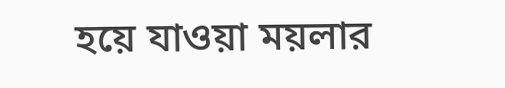হয়ে যাওয়া ময়লার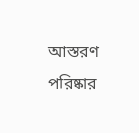আস্তরণ পরিষ্কার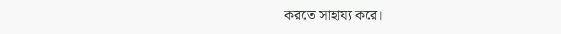করতে সাহায্য করে।